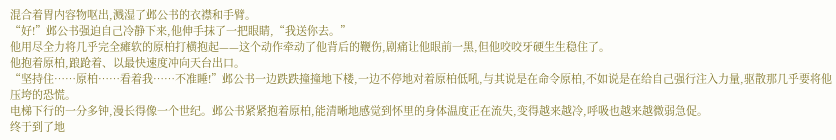混合着胃内容物呕出,溅湿了邺公书的衣襟和手臂。
“好!”邺公书强迫自己冷静下来,他伸手抹了一把眼睛,“我送你去。”
他用尽全力将几乎完全瘫软的原柏打横抱起——这个动作牵动了他背后的鞭伤,剧痛让他眼前一黑,但他咬咬牙硬生生稳住了。
他抱着原柏,踉跄着、以最快速度冲向天台出口。
“坚持住……原柏……看着我……不准睡!”邺公书一边跌跌撞撞地下楼,一边不停地对着原柏低吼,与其说是在命令原柏,不如说是在给自己强行注入力量,驱散那几乎要将他压垮的恐慌。
电梯下行的一分多钟,漫长得像一个世纪。邺公书紧紧抱着原柏,能清晰地感觉到怀里的身体温度正在流失,变得越来越冷,呼吸也越来越微弱急促。
终于到了地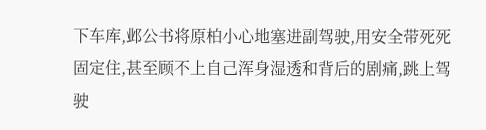下车库,邺公书将原柏小心地塞进副驾驶,用安全带死死固定住,甚至顾不上自己浑身湿透和背后的剧痛,跳上驾驶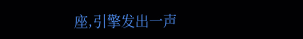座,引擎发出一声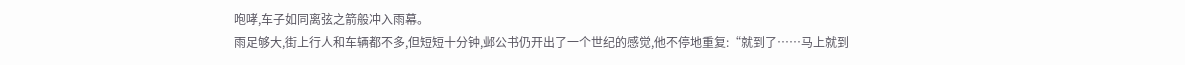咆哮,车子如同离弦之箭般冲入雨幕。
雨足够大,街上行人和车辆都不多,但短短十分钟,邺公书仍开出了一个世纪的感觉,他不停地重复:“就到了……马上就到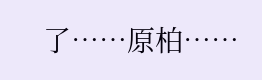了……原柏……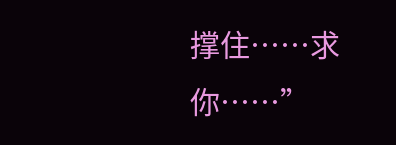撑住……求你……”